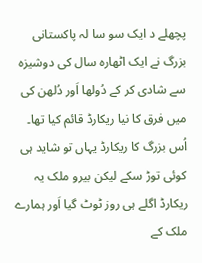پچھلے د ایک سو سا لہ پاکستانی بزرگ نے ایک اٹھارہ سال کی دوشیزہ سے شادی کر کے دُولھا اَور دُلھن کی میں فرق کا نیا ریکارڈ قائم کیا تھا۔ اُس بزرگ کا ریکارڈ یہاں تو شاید ہی کوئی توڑ سکے لیکن بیرو ملک یہ ریکارڈ اگلے ہی روز ٹوٹ گیا اَور ہمارے ملک کے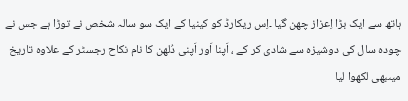ہاتھ سے ایک بڑا اِعزاز چھن گیا ۔اِس ریکارڈ کو کینیا کے ایک سو سالہ شخص نے توڑا ہے جس نے چودہ سال کی دوشیزہ سے شادی کر کے ، اَپنا اَور اَپنی دُلھن کا نام نکاح رجسٹر کے علاوہ تاریخ میںبھی لکھوا لیا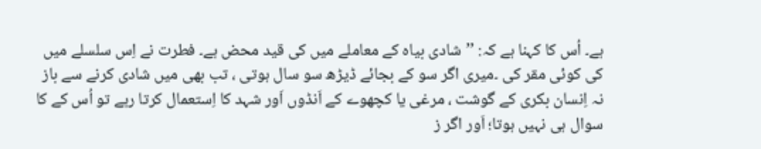ہے۔ اُس کا کہنا ہے کہ: ’’شادی بیاہ کے معاملے میں کی قید محض ہے۔ فطرت نے اِس سلسلے میں کی کوئی مقر کی ۔میری اگر سو کے بجائے ڈیڑھ سو سال ہوتی ، تب بھی میں شادی کرنے سے باز نہ اِنسان بکری کے گوشت ، مرغی یا کچھوے کے اَنڈوں اَور شہد کا اِستعمال کرتا رہے تو اُس کے کا سوال ہی نہیں ہوتا؛ اَور اگر ز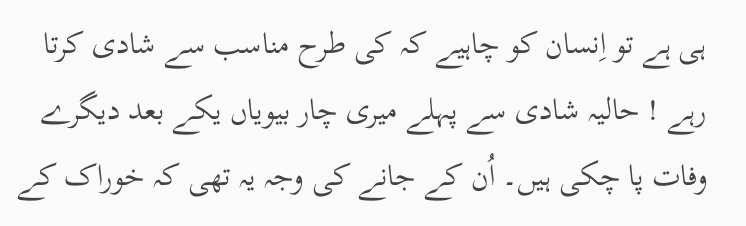ہی ہے تو اِنسان کو چاہیے کہ کی طرح مناسب سے شادی کرتا رہے ! حالیہ شادی سے پہلے میری چار بیویاں یکے بعد دیگرے وفات پا چکی ہیں۔ اُن کے جانے کی وجہ یہ تھی کہ خوراک کے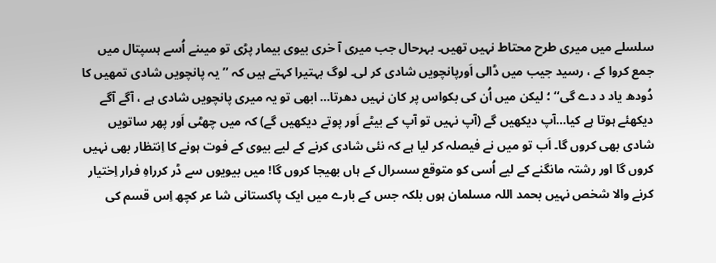سلسلے میں میری طرح محتاط نہیں تھیں۔ بہرحال جب میری آ خری بیوی بیمار پڑی تو میںنے اُسے ہسپتال میں جمع کروا کے ، رسید جیب میں ڈالی اَورپانچویں شادی کر لی۔ لوگ بہتیرا کہتے ہیں کہ ’’ یہ پانچویں شادی تمھیں کا دُودھ یاد د دے گی‘‘ ؛ لیکن میں اُن کی بکواس پر کان نہیں دھرتا… ابھی تو یہ میری پانچویں شادی ہے ، آگے آگے دیکھئے ہوتا ہے کیا…آپ دیکھیں گے (آپ نہیں تو آپ کے بیٹے اَور پوتے دیکھیں گے) کہ میں چھٹی اَور پھر ساتویں شادی بھی کروں گا۔ اَب تو میں نے فیصلہ کر لیا ہے کہ نئی شادی کرنے کے لیے بیوی کے فوت ہونے کا اِنتظار بھی نہیں کروں گا اور رشتہ مانگنے کے لیے اُسی کو متوقع سسرال کے ہاں بھیجا کروں گا! میں بیویوں سے ڈر کرراہِ فرار اِختیار کرنے والا شخص نہیں بحمد اللہ مسلمان ہوں بلکہ جس کے بارے میں ایک پاکستانی شا عر کچھ اِس قسم کی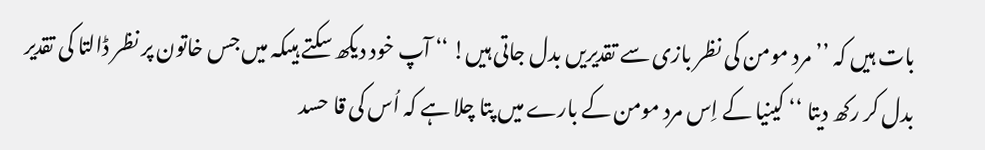بات ہیں کہ ’’ مرد مومن کی نظر بازی سے تقدیریں بدل جاتی ہیں! ‘‘ آپ خود دیکھ سکتے ہیںکہ میں جس خاتون پر نظر ڈالتا کی تقدیر بدل کر رکھ دیتا ‘‘ کینیا کے اِس مرد مومن کے بارے میں پتا چلا ہے کہ اُس کی قا حسد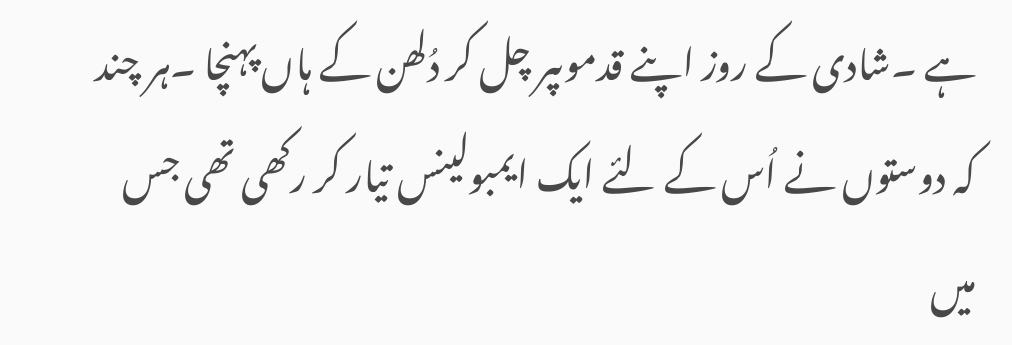ہے ۔شادی کے روز اپنے قدموںپر چل کر دُلھن کے ہاں پہنچا ۔ہر چند کہ دوستوں نے اُس کے لئے ایک ایمبولینس تیار کر رکھی تھی جس میں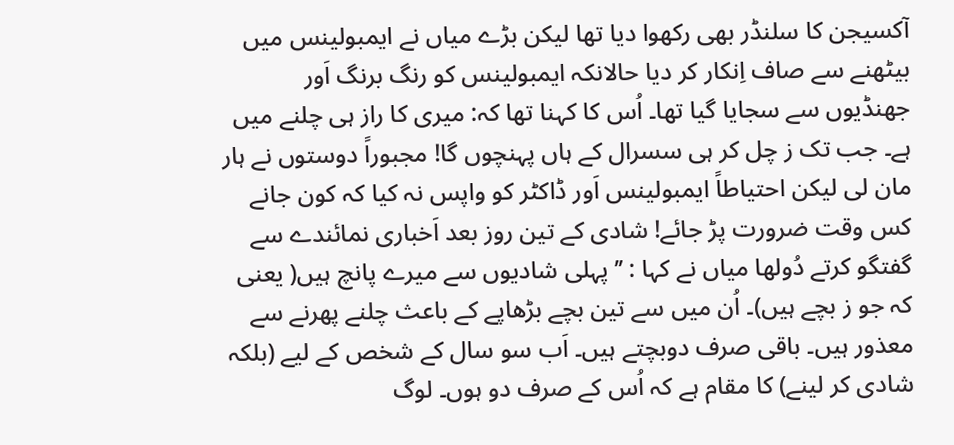آکسیجن کا سلنڈر بھی رکھوا دیا تھا لیکن بڑے میاں نے ایمبولینس میں بیٹھنے سے صاف اِنکار کر دیا حالانکہ ایمبولینس کو رنگ برنگ اَور جھنڈیوں سے سجایا گیا تھا۔ اُس کا کہنا تھا کہ: میری کا راز ہی چلنے میں ہے۔ جب تک ز چل کر ہی سسرال کے ہاں پہنچوں گا! مجبوراً دوستوں نے ہار مان لی لیکن احتیاطاً ایمبولینس اَور ڈاکٹر کو واپس نہ کیا کہ کون جانے کس وقت ضرورت پڑ جائے! شادی کے تین روز بعد اَخباری نمائندے سے گفتگو کرتے دُولھا میاں نے کہا : ’’پہلی شادیوں سے میرے پانچ ہیں( یعنی کہ جو ز بچے ہیں)۔ اُن میں سے تین بچے بڑھاپے کے باعث چلنے پھرنے سے معذور ہیں۔ باقی صرف دوبچتے ہیں۔ اَب سو سال کے شخص کے لیے (بلکہ شادی کر لینے) کا مقام ہے کہ اُس کے صرف دو ہوں۔ لوگ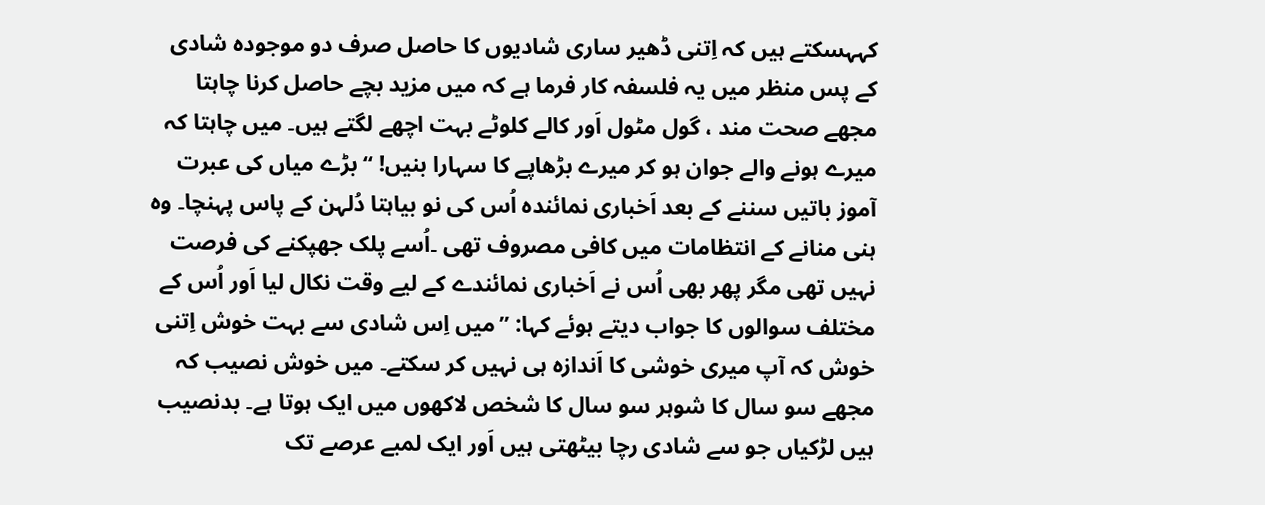کہہسکتے ہیں کہ اِتنی ڈھیر ساری شادیوں کا حاصل صرف دو موجودہ شادی کے پس منظر میں یہ فلسفہ کار فرما ہے کہ میں مزید بچے حاصل کرنا چاہتا مجھے صحت مند ، گول مٹول اَور کالے کلوٹے بہت اچھے لگتے ہیں۔ میں چاہتا کہ میرے ہونے والے جوان ہو کر میرے بڑھاپے کا سہارا بنیں! ‘‘ بڑے میاں کی عبرت آموز باتیں سننے کے بعد اَخباری نمائندہ اُس کی نو بیاہتا دُلہن کے پاس پہنچا۔ وہ ہنی منانے کے انتظامات میں کافی مصروف تھی ۔اُسے پلک جھپکنے کی فرصت نہیں تھی مگر پھر بھی اُس نے اَخباری نمائندے کے لیے وقت نکال لیا اَور اُس کے مختلف سوالوں کا جواب دیتے ہوئے کہا: ’’میں اِس شادی سے بہت خوش اِتنی خوش کہ آپ میری خوشی کا اَندازہ ہی نہیں کر سکتے۔ میں خوش نصیب کہ مجھے سو سال کا شوہر سو سال کا شخص لاکھوں میں ایک ہوتا ہے۔ بدنصیب ہیں لڑکیاں جو سے شادی رچا بیٹھتی ہیں اَور ایک لمبے عرصے تک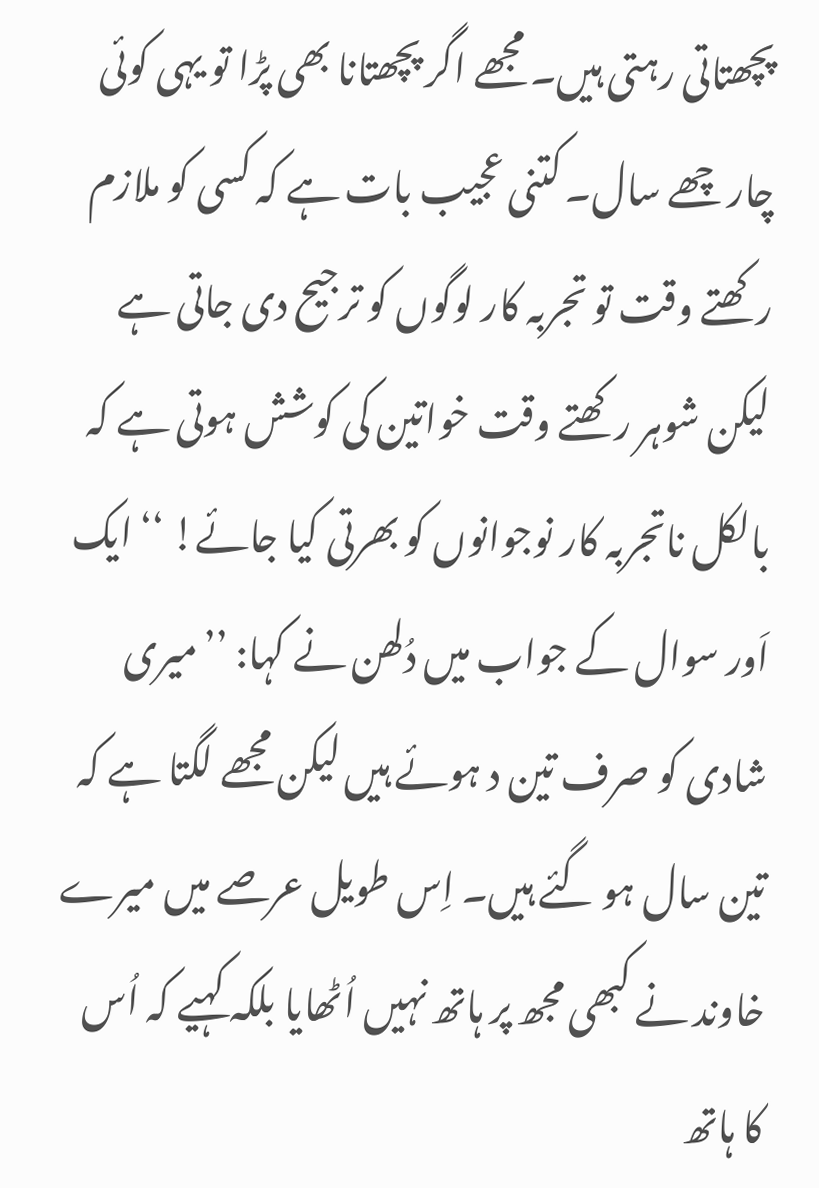پچھتاتی رہتی ہیں۔ مجھے اگر پچھتانا بھی پڑا تو یہی کوئی چار چھے سال۔ کتنی عجیب بات ہے کہ کسی کو ملازم رکھتے وقت تو تجربہ کار لوگوں کو ترجیح دی جاتی ہے لیکن شوہر رکھتے وقت خواتین کی کوشش ہوتی ہے کہ بالکل ناتجربہ کار نوجوانوں کو بھرتی کیا جائے! ‘‘ ایک اَور سوال کے جواب میں دُلھن نے کہا: ’’میری شادی کو صرف تین د ہوئے ہیں لیکن مجھے لگتا ہے کہ تین سال ہو گئے ہیں۔ اِس طویل عرصے میں میرے خاوند نے کبھی مجھ پر ہاتھ نہیں اُٹھایا بلکہ کہیے کہ اُس کا ہاتھ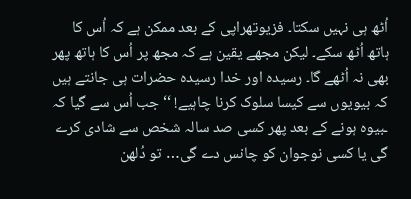اُٹھ ہی نہیں سکتا۔ فزیوتھراپی کے بعد ممکن ہے کہ اُس کا ہاتھ اُٹھ سکے۔ لیکن مجھے یقین ہے کہ مجھ پر اُس کا ہاتھ پھر بھی نہ اُٹھے گا۔ رسیدہ اور خدا رسیدہ حضرات ہی جانتے ہیں کہ بیویوں سے کیسا سلوک کرنا چاہیے! ‘‘ جب اُس سے گیا کہ ـبیوہ ہونے کے بعد پھر کسی صد سالہ شخص سے شادی کرے گی یا کسی نوجوان کو چانس دے گی… تو دُلھن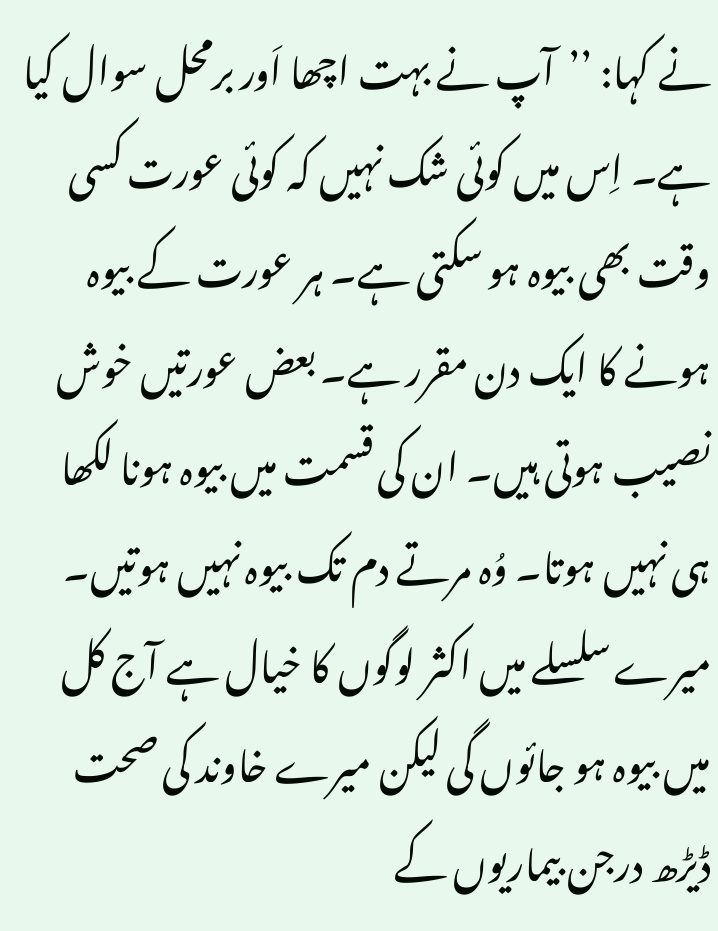نے کہا: ’’آپ نے بہت اچھا اَور برمحل سوال کیا ہے۔ اِس میں کوئی شک نہیں کہ کوئی عورت کسی وقت بھی بیوہ ہو سکتی ہے۔ ہر عورت کے بیوہ ہونے کا ایک دن مقرر ہے۔ بعض عورتیں خوش نصیب ہوتی ہیں۔ ان کی قسمت میں بیوہ ہونا لکھا ہی نہیں ہوتا۔ وُہ مرتے دم تک بیوہ نہیں ہوتیں۔ میرے سلسلے میں اکثر لوگوں کا خیال ہے آج کل میں بیوہ ہو جائوں گی لیکن میرے خاوند کی صحت ڈیڑھ درجن بیماریوں کے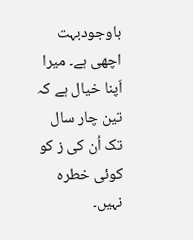باوجودبہت اچھی ہے۔ میرا اَپنا خیال ہے کہ تین چار سال تک اُن کی ز کو کوئی خطرہ نہیں۔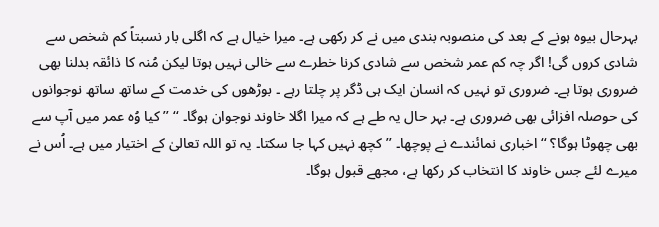بہرحال بیوہ ہونے کے بعد کی منصوبہ بندی میں نے کر رکھی ہے۔ میرا خیال ہے کہ اگلی بار نسبتاً کم شخص سے شادی کروں گی! اگر چہ کم عمر شخص سے شادی کرنا خطرے سے خالی نہیں ہوتا لیکن مُنہ کا ذائقہ بدلنا بھی ضروری ہوتا ہے۔ ضروری تو نہیں کہ انسان ایک ہی ڈگر پر چلتا رہے ۔ بوڑھوں کی خدمت کے ساتھ ساتھ نوجوانوں کی حوصلہ افزائی بھی ضروری ہے۔ بہر حال یہ طے ہے کہ میرا اگلا خاوند نوجوان ہوگا۔ ‘‘ ’’ کیا وُہ عمر میں آپ سے بھی چھوٹا ہوگا؟ ‘‘ اخباری نمائندے نے پوچھا۔ ’’کچھ نہیں کہا جا سکتا۔ یہ تو اللہ تعالیٰ کے اختیار میں ہے۔ اُس نے میرے لئے جس خاوند کا انتخاب کر رکھا ہے، مجھے قبول ہوگا۔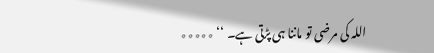اللہ کی مرضی تو ماننا ہی پڑتی ہے۔ ‘‘ ٭٭٭٭٭